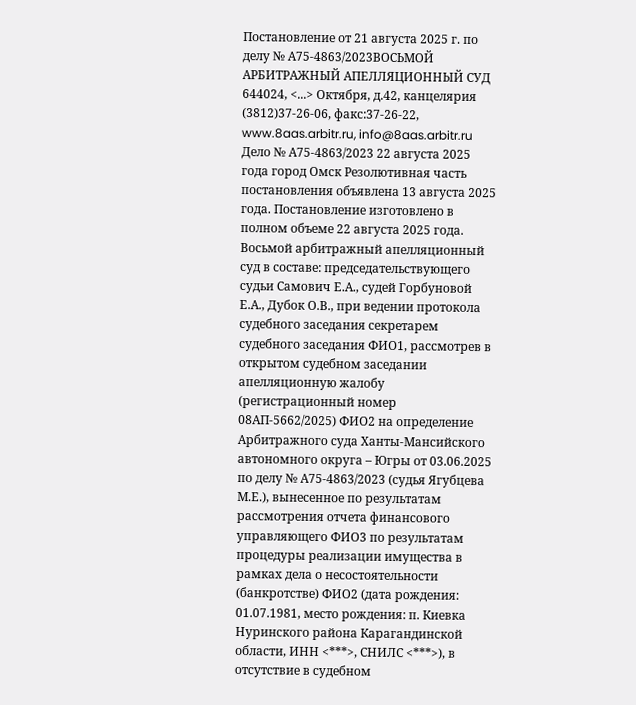Постановление от 21 августа 2025 г. по делу № А75-4863/2023ВОСЬМОЙ АРБИТРАЖНЫЙ АПЕЛЛЯЦИОННЫЙ СУД 644024, <...> Октября, д.42, канцелярия (3812)37-26-06, факс:37-26-22, www.8aas.arbitr.ru, info@8aas.arbitr.ru Дело № А75-4863/2023 22 августа 2025 года город Омск Резолютивная часть постановления объявлена 13 августа 2025 года. Постановление изготовлено в полном объеме 22 августа 2025 года. Восьмой арбитражный апелляционный суд в составе: председательствующего судьи Самович Е.А., судей Горбуновой Е.А., Дубок О.В., при ведении протокола судебного заседания секретарем судебного заседания ФИО1, рассмотрев в открытом судебном заседании апелляционную жалобу (регистрационный номер 08АП-5662/2025) ФИО2 на определение Арбитражного суда Ханты-Мансийского автономного округа – Югры от 03.06.2025 по делу № А75-4863/2023 (судья Ягубцева М.Е.), вынесенное по результатам рассмотрения отчета финансового управляющего ФИО3 по результатам процедуры реализации имущества в рамках дела о несостоятельности (банкротстве) ФИО2 (дата рождения: 01.07.1981, место рождения: п. Киевка Нуринского района Карагандинской области, ИНН <***>, СНИЛС <***>), в отсутствие в судебном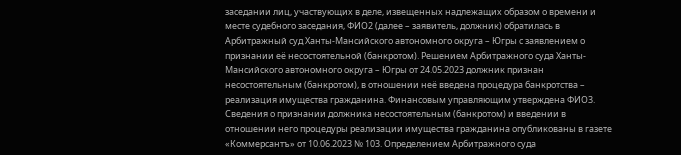заседании лиц, участвующих в деле, извещенных надлежащих образом о времени и месте судебного заседания, ФИО2 (далее – заявитель, должник) обратилась в Арбитражный суд Ханты-Мансийского автономного округа – Югры с заявлением о признании её несостоятельной (банкротом). Решением Арбитражного суда Ханты-Мансийского автономного округа – Югры от 24.05.2023 должник признан несостоятельным (банкротом), в отношении неё введена процедура банкротства – реализация имущества гражданина. Финансовым управляющим утверждена ФИО3. Сведения о признании должника несостоятельным (банкротом) и введении в отношении него процедуры реализации имущества гражданина опубликованы в газете «Коммерсантъ» от 10.06.2023 № 103. Определением Арбитражного суда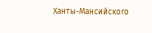Ханты-Мансийского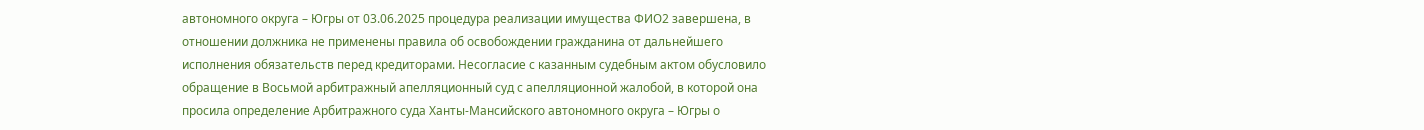автономного округа – Югры от 03.06.2025 процедура реализации имущества ФИО2 завершена, в отношении должника не применены правила об освобождении гражданина от дальнейшего исполнения обязательств перед кредиторами. Несогласие с казанным судебным актом обусловило обращение в Восьмой арбитражный апелляционный суд с апелляционной жалобой, в которой она просила определение Арбитражного суда Ханты-Мансийского автономного округа – Югры о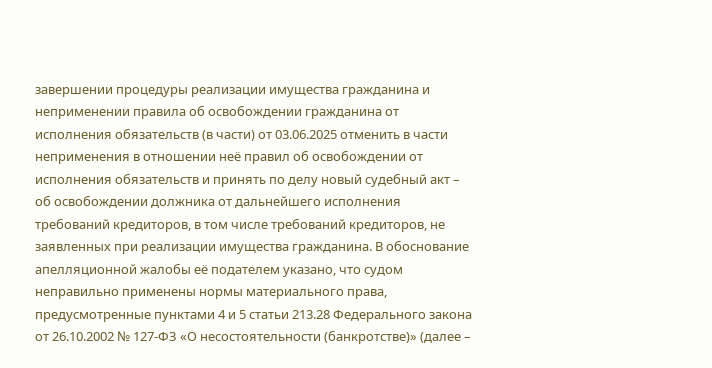завершении процедуры реализации имущества гражданина и неприменении правила об освобождении гражданина от исполнения обязательств (в части) от 03.06.2025 отменить в части неприменения в отношении неё правил об освобождении от исполнения обязательств и принять по делу новый судебный акт – об освобождении должника от дальнейшего исполнения требований кредиторов, в том числе требований кредиторов, не заявленных при реализации имущества гражданина. В обоснование апелляционной жалобы её подателем указано, что судом неправильно применены нормы материального права, предусмотренные пунктами 4 и 5 статьи 213.28 Федерального закона от 26.10.2002 № 127-ФЗ «О несостоятельности (банкротстве)» (далее –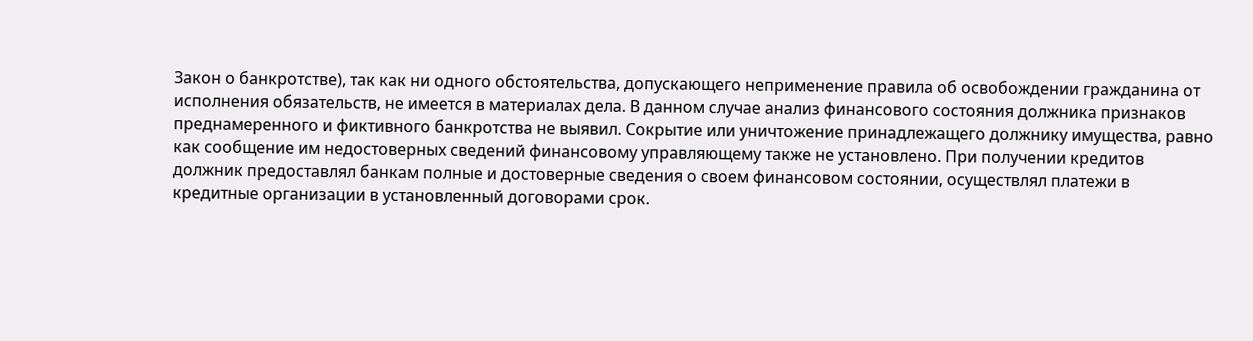Закон о банкротстве), так как ни одного обстоятельства, допускающего неприменение правила об освобождении гражданина от исполнения обязательств, не имеется в материалах дела. В данном случае анализ финансового состояния должника признаков преднамеренного и фиктивного банкротства не выявил. Сокрытие или уничтожение принадлежащего должнику имущества, равно как сообщение им недостоверных сведений финансовому управляющему также не установлено. При получении кредитов должник предоставлял банкам полные и достоверные сведения о своем финансовом состоянии, осуществлял платежи в кредитные организации в установленный договорами срок.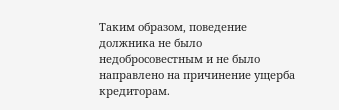Таким образом, поведение должника не было недобросовестным и не было направлено на причинение ущерба кредиторам.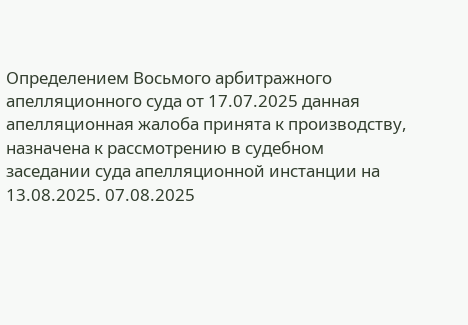Определением Восьмого арбитражного апелляционного суда от 17.07.2025 данная апелляционная жалоба принята к производству, назначена к рассмотрению в судебном заседании суда апелляционной инстанции на 13.08.2025. 07.08.2025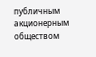публичным акционерным обществом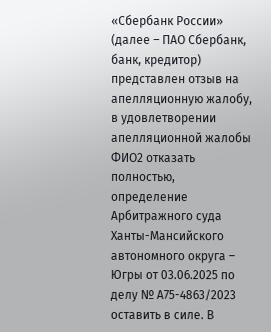«Сбербанк России» (далее – ПАО Сбербанк, банк, кредитор) представлен отзыв на апелляционную жалобу, в удовлетворении апелляционной жалобы ФИО2 отказать полностью, определение Арбитражного суда Ханты-Мансийского автономного округа – Югры от 03.06.2025 по делу № А75-4863/2023 оставить в силе. В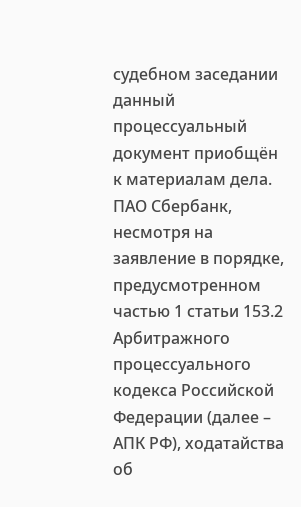судебном заседании данный процессуальный документ приобщён к материалам дела. ПАО Сбербанк, несмотря на заявление в порядке, предусмотренном частью 1 статьи 153.2 Арбитражного процессуального кодекса Российской Федерации (далее – АПК РФ), ходатайства об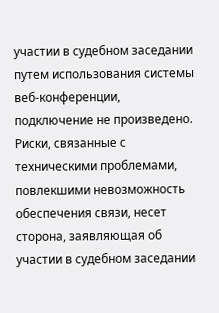участии в судебном заседании путем использования системы веб-конференции, подключение не произведено. Риски, связанные с техническими проблемами, повлекшими невозможность обеспечения связи, несет сторона, заявляющая об участии в судебном заседании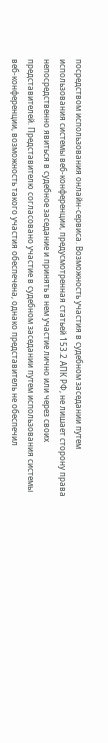посредством использования онлайн-сервиса. Возможность участия в судебном заседании путем использования системы веб-конференции, предусмотренная статьей 153.2 АПК РФ, не лишает сторону права непосредственно явиться в судебное заседание и принять в нем участие лично или через своих представителей. Представителю согласовано участие в судебном заседании путем использования системы веб-конференции, возможность такого участия обеспечена, однако представитель не обеспечил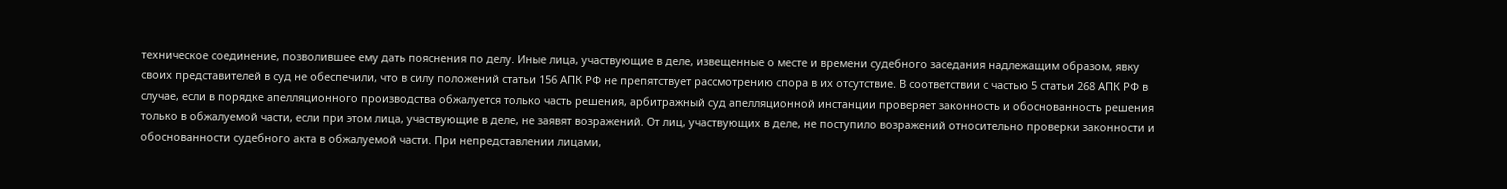техническое соединение, позволившее ему дать пояснения по делу. Иные лица, участвующие в деле, извещенные о месте и времени судебного заседания надлежащим образом, явку своих представителей в суд не обеспечили, что в силу положений статьи 156 АПК РФ не препятствует рассмотрению спора в их отсутствие. В соответствии с частью 5 статьи 268 АПК РФ в случае, если в порядке апелляционного производства обжалуется только часть решения, арбитражный суд апелляционной инстанции проверяет законность и обоснованность решения только в обжалуемой части, если при этом лица, участвующие в деле, не заявят возражений. От лиц, участвующих в деле, не поступило возражений относительно проверки законности и обоснованности судебного акта в обжалуемой части. При непредставлении лицами,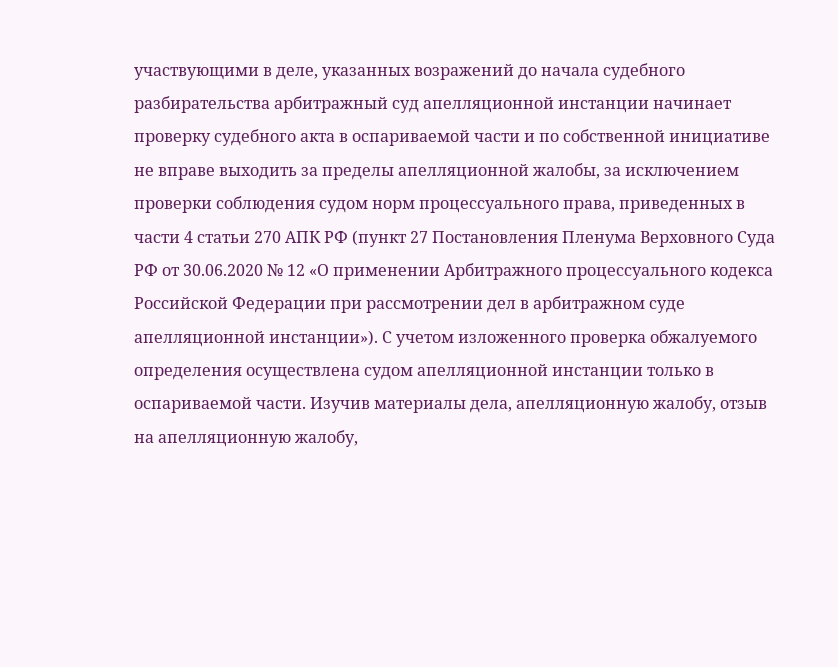участвующими в деле, указанных возражений до начала судебного разбирательства арбитражный суд апелляционной инстанции начинает проверку судебного акта в оспариваемой части и по собственной инициативе не вправе выходить за пределы апелляционной жалобы, за исключением проверки соблюдения судом норм процессуального права, приведенных в части 4 статьи 270 АПК РФ (пункт 27 Постановления Пленума Верховного Суда РФ от 30.06.2020 № 12 «О применении Арбитражного процессуального кодекса Российской Федерации при рассмотрении дел в арбитражном суде апелляционной инстанции»). С учетом изложенного проверка обжалуемого определения осуществлена судом апелляционной инстанции только в оспариваемой части. Изучив материалы дела, апелляционную жалобу, отзыв на апелляционную жалобу,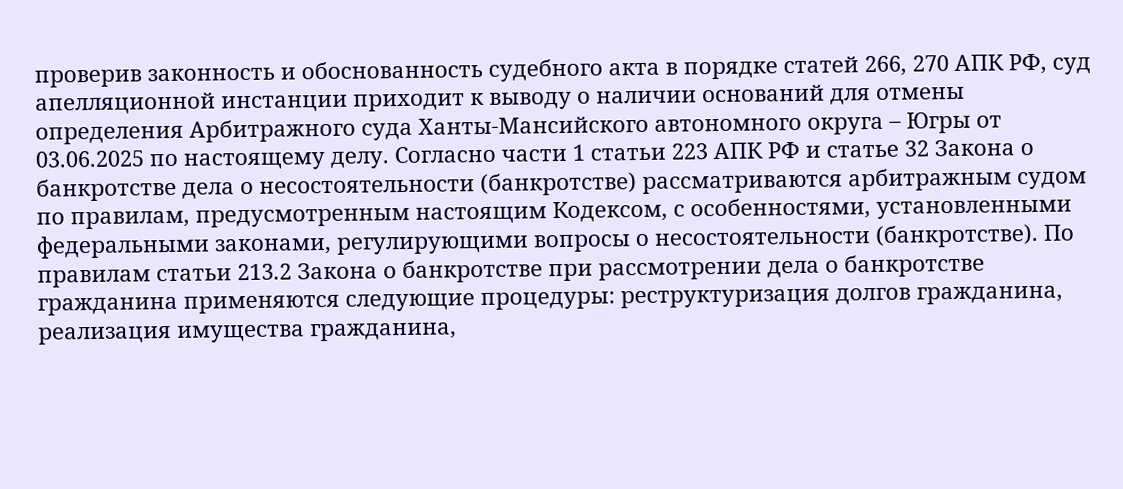проверив законность и обоснованность судебного акта в порядке статей 266, 270 АПК РФ, суд апелляционной инстанции приходит к выводу о наличии оснований для отмены определения Арбитражного суда Ханты-Мансийского автономного округа – Югры от 03.06.2025 по настоящему делу. Согласно части 1 статьи 223 АПК РФ и статье 32 Закона о банкротстве дела о несостоятельности (банкротстве) рассматриваются арбитражным судом по правилам, предусмотренным настоящим Кодексом, с особенностями, установленными федеральными законами, регулирующими вопросы о несостоятельности (банкротстве). По правилам статьи 213.2 Закона о банкротстве при рассмотрении дела о банкротстве гражданина применяются следующие процедуры: реструктуризация долгов гражданина, реализация имущества гражданина,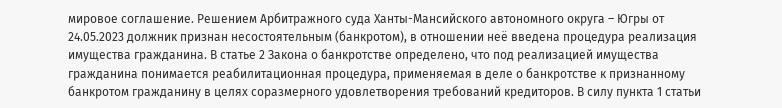мировое соглашение. Решением Арбитражного суда Ханты-Мансийского автономного округа – Югры от 24.05.2023 должник признан несостоятельным (банкротом), в отношении неё введена процедура реализация имущества гражданина. В статье 2 Закона о банкротстве определено, что под реализацией имущества гражданина понимается реабилитационная процедура, применяемая в деле о банкротстве к признанному банкротом гражданину в целях соразмерного удовлетворения требований кредиторов. В силу пункта 1 статьи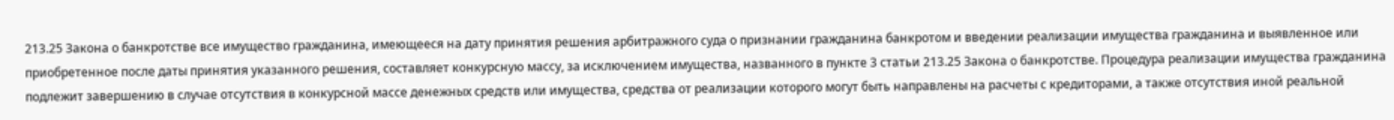213.25 Закона о банкротстве все имущество гражданина, имеющееся на дату принятия решения арбитражного суда о признании гражданина банкротом и введении реализации имущества гражданина и выявленное или приобретенное после даты принятия указанного решения, составляет конкурсную массу, за исключением имущества, названного в пункте 3 статьи 213.25 Закона о банкротстве. Процедура реализации имущества гражданина подлежит завершению в случае отсутствия в конкурсной массе денежных средств или имущества, средства от реализации которого могут быть направлены на расчеты с кредиторами, а также отсутствия иной реальной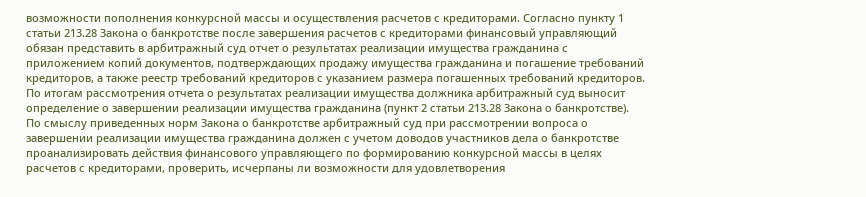возможности пополнения конкурсной массы и осуществления расчетов с кредиторами. Согласно пункту 1 статьи 213.28 Закона о банкротстве после завершения расчетов с кредиторами финансовый управляющий обязан представить в арбитражный суд отчет о результатах реализации имущества гражданина с приложением копий документов, подтверждающих продажу имущества гражданина и погашение требований кредиторов, а также реестр требований кредиторов с указанием размера погашенных требований кредиторов. По итогам рассмотрения отчета о результатах реализации имущества должника арбитражный суд выносит определение о завершении реализации имущества гражданина (пункт 2 статьи 213.28 Закона о банкротстве). По смыслу приведенных норм Закона о банкротстве арбитражный суд при рассмотрении вопроса о завершении реализации имущества гражданина должен с учетом доводов участников дела о банкротстве проанализировать действия финансового управляющего по формированию конкурсной массы в целях расчетов с кредиторами, проверить, исчерпаны ли возможности для удовлетворения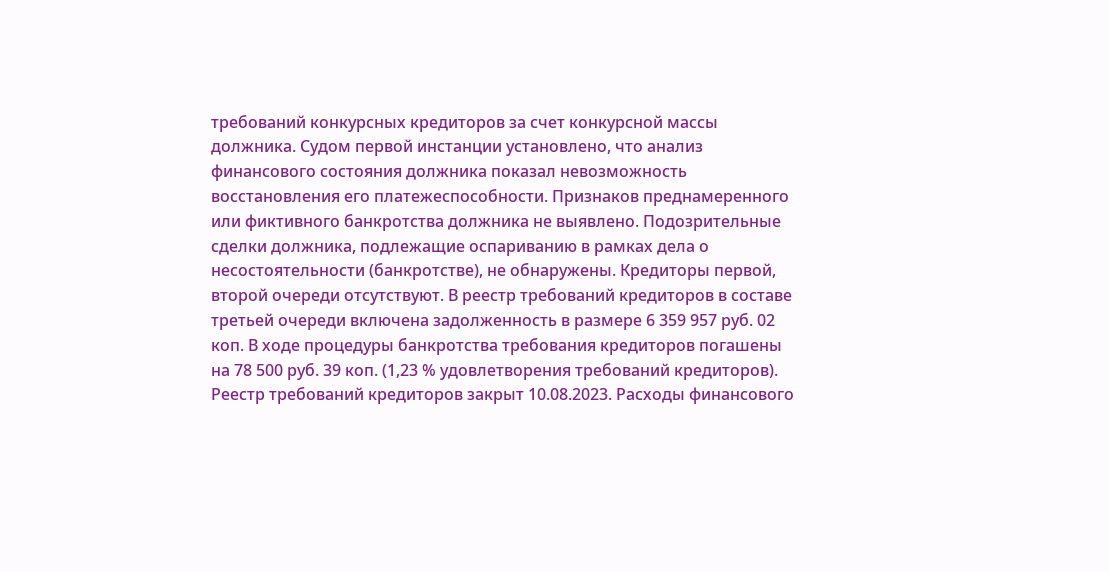требований конкурсных кредиторов за счет конкурсной массы должника. Судом первой инстанции установлено, что анализ финансового состояния должника показал невозможность восстановления его платежеспособности. Признаков преднамеренного или фиктивного банкротства должника не выявлено. Подозрительные сделки должника, подлежащие оспариванию в рамках дела о несостоятельности (банкротстве), не обнаружены. Кредиторы первой, второй очереди отсутствуют. В реестр требований кредиторов в составе третьей очереди включена задолженность в размере 6 359 957 руб. 02 коп. В ходе процедуры банкротства требования кредиторов погашены на 78 500 руб. 39 коп. (1,23 % удовлетворения требований кредиторов). Реестр требований кредиторов закрыт 10.08.2023. Расходы финансового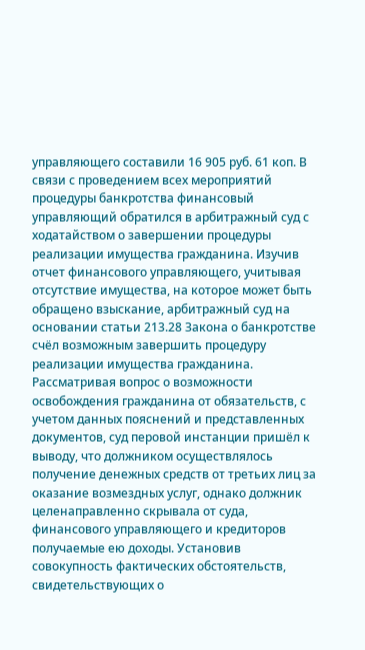управляющего составили 16 905 руб. 61 коп. В связи с проведением всех мероприятий процедуры банкротства финансовый управляющий обратился в арбитражный суд с ходатайством о завершении процедуры реализации имущества гражданина. Изучив отчет финансового управляющего, учитывая отсутствие имущества, на которое может быть обращено взыскание, арбитражный суд на основании статьи 213.28 Закона о банкротстве счёл возможным завершить процедуру реализации имущества гражданина. Рассматривая вопрос о возможности освобождения гражданина от обязательств, с учетом данных пояснений и представленных документов, суд перовой инстанции пришёл к выводу, что должником осуществлялось получение денежных средств от третьих лиц за оказание возмездных услуг, однако должник целенаправленно скрывала от суда, финансового управляющего и кредиторов получаемые ею доходы. Установив совокупность фактических обстоятельств, свидетельствующих о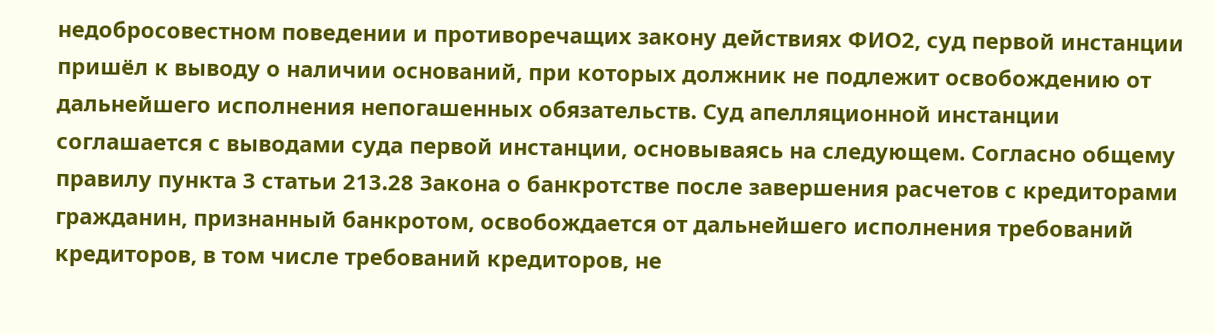недобросовестном поведении и противоречащих закону действиях ФИО2, суд первой инстанции пришёл к выводу о наличии оснований, при которых должник не подлежит освобождению от дальнейшего исполнения непогашенных обязательств. Суд апелляционной инстанции соглашается с выводами суда первой инстанции, основываясь на следующем. Согласно общему правилу пункта 3 статьи 213.28 Закона о банкротстве после завершения расчетов с кредиторами гражданин, признанный банкротом, освобождается от дальнейшего исполнения требований кредиторов, в том числе требований кредиторов, не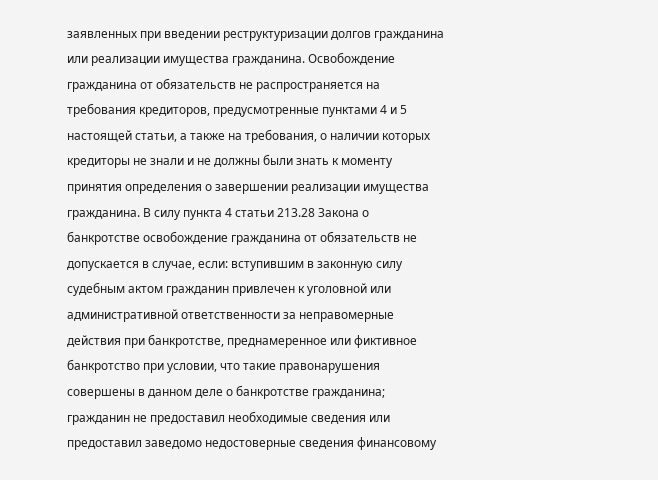заявленных при введении реструктуризации долгов гражданина или реализации имущества гражданина. Освобождение гражданина от обязательств не распространяется на требования кредиторов, предусмотренные пунктами 4 и 5 настоящей статьи, а также на требования, о наличии которых кредиторы не знали и не должны были знать к моменту принятия определения о завершении реализации имущества гражданина. В силу пункта 4 статьи 213.28 Закона о банкротстве освобождение гражданина от обязательств не допускается в случае, если: вступившим в законную силу судебным актом гражданин привлечен к уголовной или административной ответственности за неправомерные действия при банкротстве, преднамеренное или фиктивное банкротство при условии, что такие правонарушения совершены в данном деле о банкротстве гражданина; гражданин не предоставил необходимые сведения или предоставил заведомо недостоверные сведения финансовому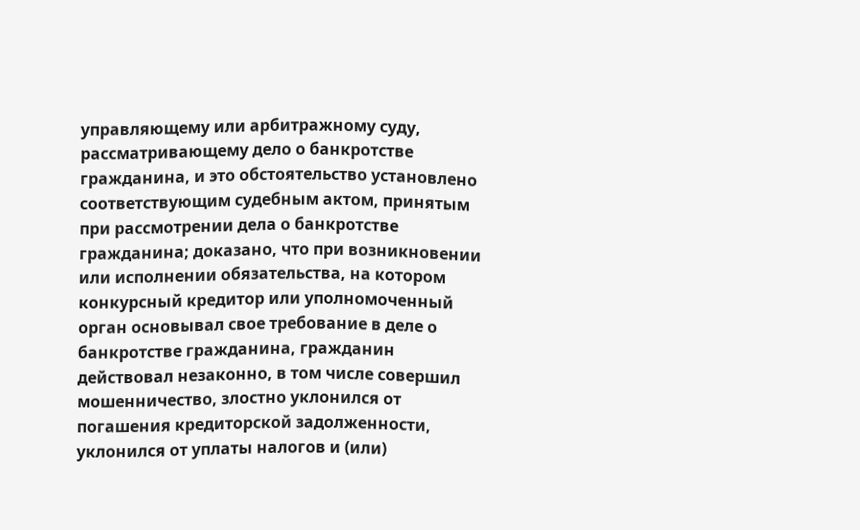управляющему или арбитражному суду, рассматривающему дело о банкротстве гражданина, и это обстоятельство установлено соответствующим судебным актом, принятым при рассмотрении дела о банкротстве гражданина; доказано, что при возникновении или исполнении обязательства, на котором конкурсный кредитор или уполномоченный орган основывал свое требование в деле о банкротстве гражданина, гражданин действовал незаконно, в том числе совершил мошенничество, злостно уклонился от погашения кредиторской задолженности, уклонился от уплаты налогов и (или)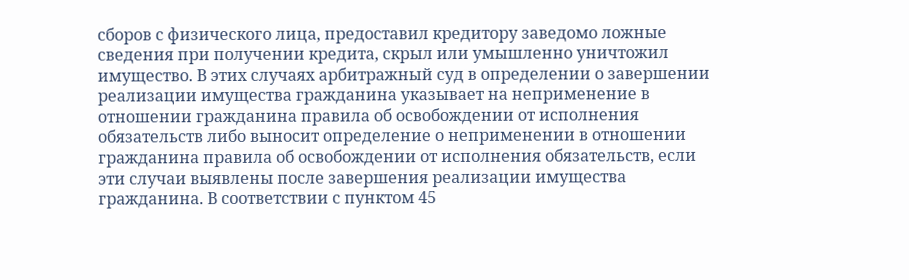сборов с физического лица, предоставил кредитору заведомо ложные сведения при получении кредита, скрыл или умышленно уничтожил имущество. В этих случаях арбитражный суд в определении о завершении реализации имущества гражданина указывает на неприменение в отношении гражданина правила об освобождении от исполнения обязательств либо выносит определение о неприменении в отношении гражданина правила об освобождении от исполнения обязательств, если эти случаи выявлены после завершения реализации имущества гражданина. В соответствии с пунктом 45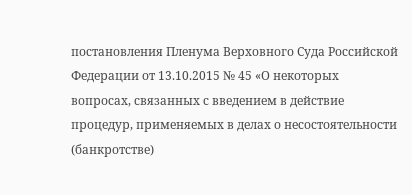постановления Пленума Верховного Суда Российской Федерации от 13.10.2015 № 45 «О некоторых вопросах, связанных с введением в действие процедур, применяемых в делах о несостоятельности (банкротстве)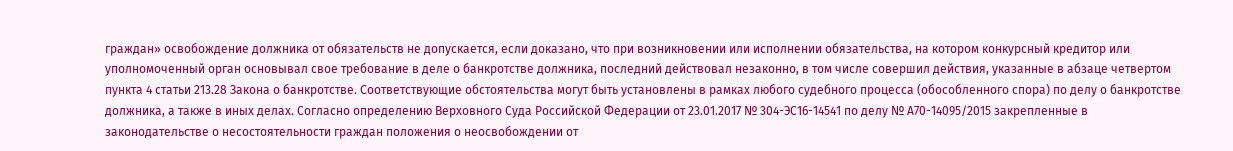граждан» освобождение должника от обязательств не допускается, если доказано, что при возникновении или исполнении обязательства, на котором конкурсный кредитор или уполномоченный орган основывал свое требование в деле о банкротстве должника, последний действовал незаконно, в том числе совершил действия, указанные в абзаце четвертом пункта 4 статьи 213.28 Закона о банкротстве. Соответствующие обстоятельства могут быть установлены в рамках любого судебного процесса (обособленного спора) по делу о банкротстве должника, а также в иных делах. Согласно определению Верховного Суда Российской Федерации от 23.01.2017 № 304-ЭС16-14541 по делу № А70-14095/2015 закрепленные в законодательстве о несостоятельности граждан положения о неосвобождении от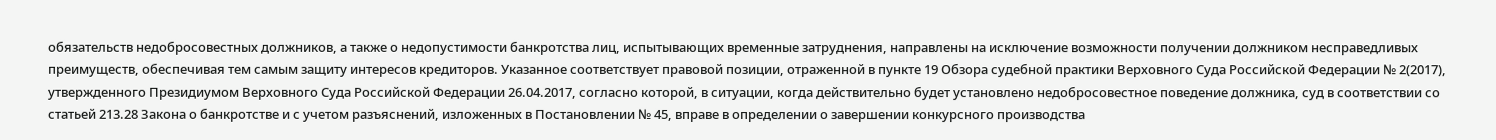обязательств недобросовестных должников, а также о недопустимости банкротства лиц, испытывающих временные затруднения, направлены на исключение возможности получении должником несправедливых преимуществ, обеспечивая тем самым защиту интересов кредиторов. Указанное соответствует правовой позиции, отраженной в пункте 19 Обзора судебной практики Верховного Суда Российской Федерации № 2(2017), утвержденного Президиумом Верховного Суда Российской Федерации 26.04.2017, согласно которой, в ситуации, когда действительно будет установлено недобросовестное поведение должника, суд в соответствии со статьей 213.28 Закона о банкротстве и с учетом разъяснений, изложенных в Постановлении № 45, вправе в определении о завершении конкурсного производства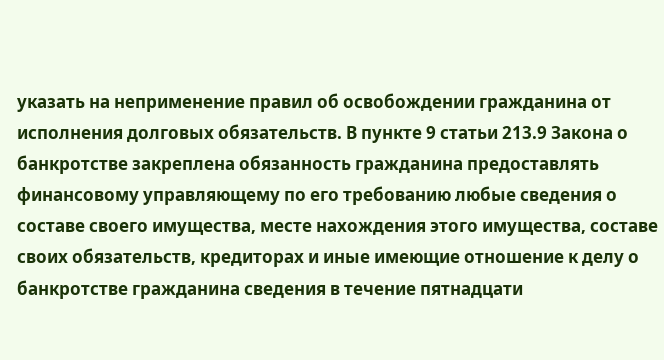указать на неприменение правил об освобождении гражданина от исполнения долговых обязательств. В пункте 9 статьи 213.9 Закона о банкротстве закреплена обязанность гражданина предоставлять финансовому управляющему по его требованию любые сведения о составе своего имущества, месте нахождения этого имущества, составе своих обязательств, кредиторах и иные имеющие отношение к делу о банкротстве гражданина сведения в течение пятнадцати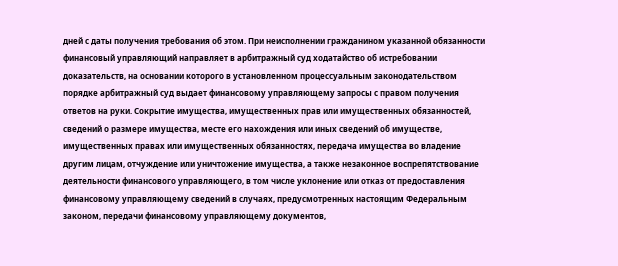дней с даты получения требования об этом. При неисполнении гражданином указанной обязанности финансовый управляющий направляет в арбитражный суд ходатайство об истребовании доказательств, на основании которого в установленном процессуальным законодательством порядке арбитражный суд выдает финансовому управляющему запросы с правом получения ответов на руки. Сокрытие имущества, имущественных прав или имущественных обязанностей, сведений о размере имущества, месте его нахождения или иных сведений об имуществе, имущественных правах или имущественных обязанностях, передача имущества во владение другим лицам, отчуждение или уничтожение имущества, а также незаконное воспрепятствование деятельности финансового управляющего, в том числе уклонение или отказ от предоставления финансовому управляющему сведений в случаях, предусмотренных настоящим Федеральным законом, передачи финансовому управляющему документов,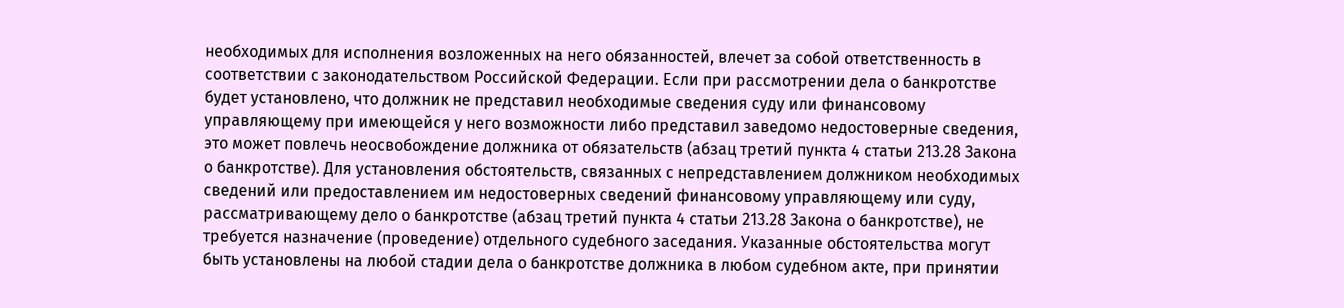необходимых для исполнения возложенных на него обязанностей, влечет за собой ответственность в соответствии с законодательством Российской Федерации. Если при рассмотрении дела о банкротстве будет установлено, что должник не представил необходимые сведения суду или финансовому управляющему при имеющейся у него возможности либо представил заведомо недостоверные сведения, это может повлечь неосвобождение должника от обязательств (абзац третий пункта 4 статьи 213.28 Закона о банкротстве). Для установления обстоятельств, связанных с непредставлением должником необходимых сведений или предоставлением им недостоверных сведений финансовому управляющему или суду, рассматривающему дело о банкротстве (абзац третий пункта 4 статьи 213.28 Закона о банкротстве), не требуется назначение (проведение) отдельного судебного заседания. Указанные обстоятельства могут быть установлены на любой стадии дела о банкротстве должника в любом судебном акте, при принятии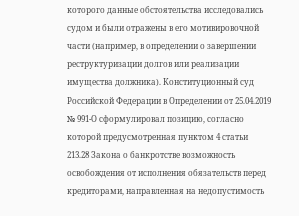которого данные обстоятельства исследовались судом и были отражены в его мотивировочной части (например, в определении о завершении реструктуризации долгов или реализации имущества должника). Конституционный суд Российской Федерации в Определении от 25.04.2019 № 991-О сформулировал позицию, согласно которой предусмотренная пунктом 4 статьи 213.28 Закона о банкротстве возможность освобождения от исполнения обязательств перед кредиторами, направленная на недопустимость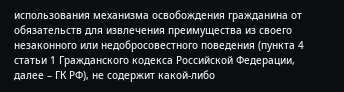использования механизма освобождения гражданина от обязательств для извлечения преимущества из своего незаконного или недобросовестного поведения (пункта 4 статьи 1 Гражданского кодекса Российской Федерации, далее – ГК РФ), не содержит какой-либо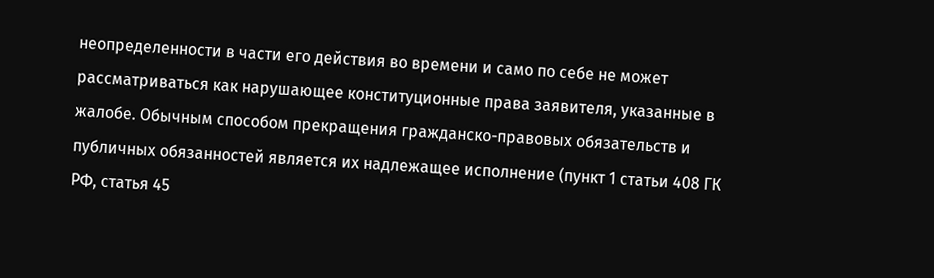неопределенности в части его действия во времени и само по себе не может рассматриваться как нарушающее конституционные права заявителя, указанные в жалобе. Обычным способом прекращения гражданско-правовых обязательств и публичных обязанностей является их надлежащее исполнение (пункт 1 статьи 408 ГК РФ, статья 45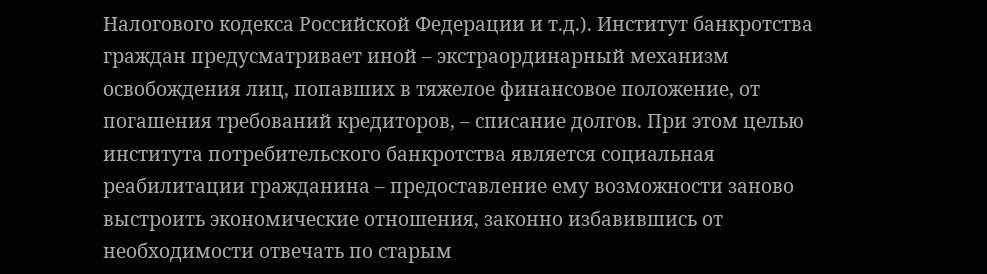Налогового кодекса Российской Федерации и т.д.). Институт банкротства граждан предусматривает иной – экстраординарный механизм освобождения лиц, попавших в тяжелое финансовое положение, от погашения требований кредиторов, – списание долгов. При этом целью института потребительского банкротства является социальная реабилитации гражданина – предоставление ему возможности заново выстроить экономические отношения, законно избавившись от необходимости отвечать по старым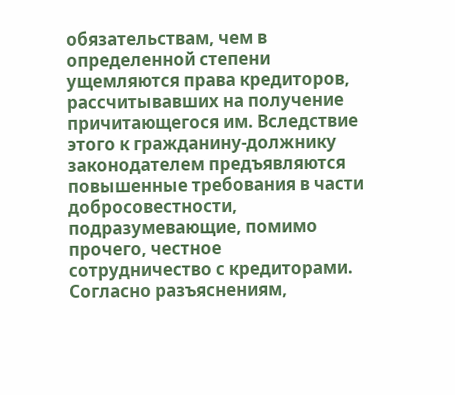обязательствам, чем в определенной степени ущемляются права кредиторов, рассчитывавших на получение причитающегося им. Вследствие этого к гражданину-должнику законодателем предъявляются повышенные требования в части добросовестности, подразумевающие, помимо прочего, честное сотрудничество с кредиторами. Согласно разъяснениям,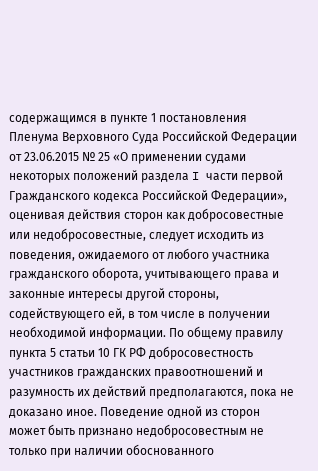содержащимся в пункте 1 постановления Пленума Верховного Суда Российской Федерации от 23.06.2015 № 25 «О применении судами некоторых положений раздела I части первой Гражданского кодекса Российской Федерации», оценивая действия сторон как добросовестные или недобросовестные, следует исходить из поведения, ожидаемого от любого участника гражданского оборота, учитывающего права и законные интересы другой стороны, содействующего ей, в том числе в получении необходимой информации. По общему правилу пункта 5 статьи 10 ГК РФ добросовестность участников гражданских правоотношений и разумность их действий предполагаются, пока не доказано иное. Поведение одной из сторон может быть признано недобросовестным не только при наличии обоснованного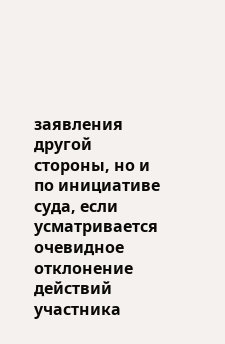заявления другой стороны, но и по инициативе суда, если усматривается очевидное отклонение действий участника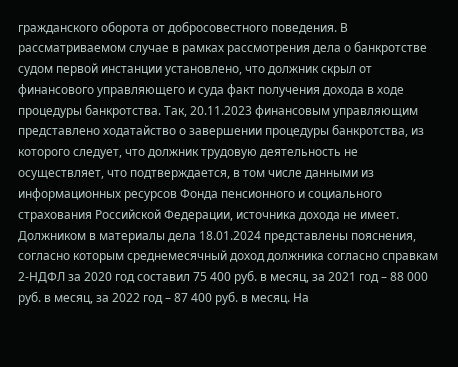гражданского оборота от добросовестного поведения. В рассматриваемом случае в рамках рассмотрения дела о банкротстве судом первой инстанции установлено, что должник скрыл от финансового управляющего и суда факт получения дохода в ходе процедуры банкротства. Так, 20.11.2023 финансовым управляющим представлено ходатайство о завершении процедуры банкротства, из которого следует, что должник трудовую деятельность не осуществляет, что подтверждается, в том числе данными из информационных ресурсов Фонда пенсионного и социального страхования Российской Федерации, источника дохода не имеет. Должником в материалы дела 18.01.2024 представлены пояснения, согласно которым среднемесячный доход должника согласно справкам 2-НДФЛ за 2020 год составил 75 400 руб. в месяц, за 2021 год – 88 000 руб. в месяц, за 2022 год – 87 400 руб. в месяц. На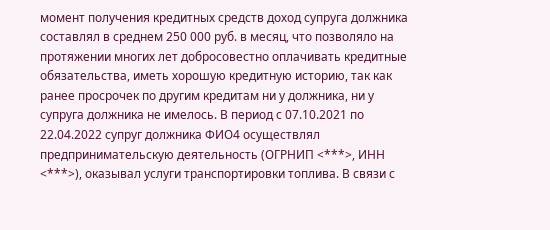момент получения кредитных средств доход супруга должника составлял в среднем 250 000 руб. в месяц, что позволяло на протяжении многих лет добросовестно оплачивать кредитные обязательства, иметь хорошую кредитную историю, так как ранее просрочек по другим кредитам ни у должника, ни у супруга должника не имелось. В период с 07.10.2021 по 22.04.2022 супруг должника ФИО4 осуществлял предпринимательскую деятельность (ОГРНИП <***>, ИНН <***>), оказывал услуги транспортировки топлива. В связи с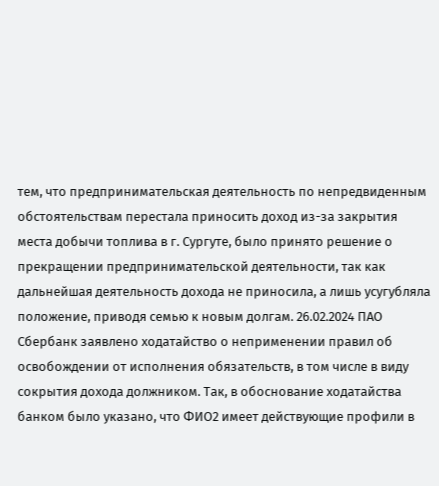тем, что предпринимательская деятельность по непредвиденным обстоятельствам перестала приносить доход из-за закрытия места добычи топлива в г. Сургуте, было принято решение о прекращении предпринимательской деятельности, так как дальнейшая деятельность дохода не приносила, а лишь усугубляла положение, приводя семью к новым долгам. 26.02.2024 ПАО Сбербанк заявлено ходатайство о неприменении правил об освобождении от исполнения обязательств, в том числе в виду сокрытия дохода должником. Так, в обоснование ходатайства банком было указано, что ФИО2 имеет действующие профили в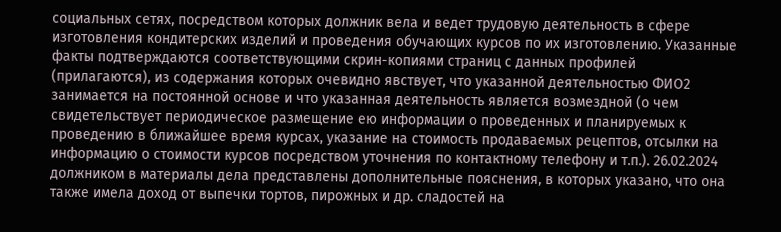социальных сетях, посредством которых должник вела и ведет трудовую деятельность в сфере изготовления кондитерских изделий и проведения обучающих курсов по их изготовлению. Указанные факты подтверждаются соответствующими скрин-копиями страниц с данных профилей (прилагаются), из содержания которых очевидно явствует, что указанной деятельностью ФИО2 занимается на постоянной основе и что указанная деятельность является возмездной (о чем свидетельствует периодическое размещение ею информации о проведенных и планируемых к проведению в ближайшее время курсах, указание на стоимость продаваемых рецептов, отсылки на информацию о стоимости курсов посредством уточнения по контактному телефону и т.п.). 26.02.2024 должником в материалы дела представлены дополнительные пояснения, в которых указано, что она также имела доход от выпечки тортов, пирожных и др. сладостей на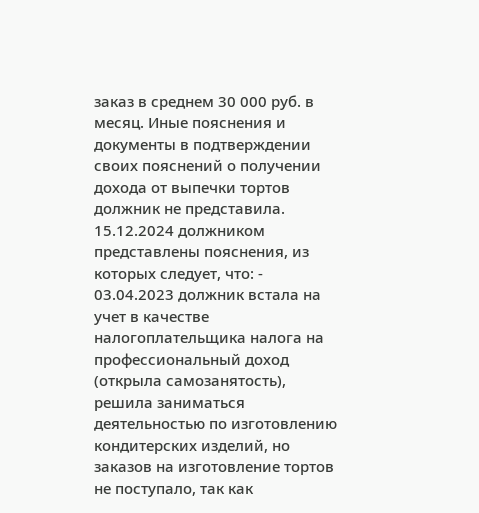заказ в среднем 30 000 руб. в месяц. Иные пояснения и документы в подтверждении своих пояснений о получении дохода от выпечки тортов должник не представила. 15.12.2024 должником представлены пояснения, из которых следует, что: - 03.04.2023 должник встала на учет в качестве налогоплательщика налога на профессиональный доход (открыла самозанятость), решила заниматься деятельностью по изготовлению кондитерских изделий, но заказов на изготовление тортов не поступало, так как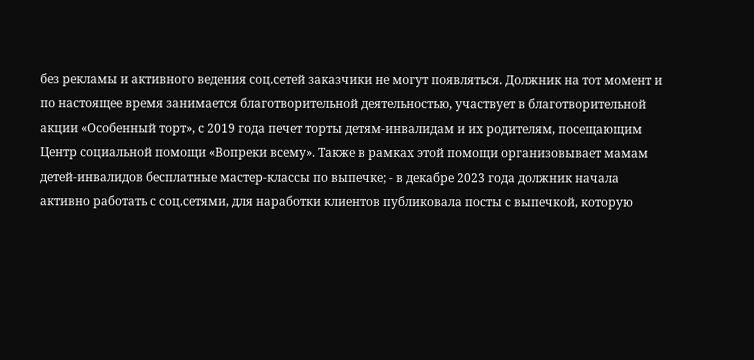без рекламы и активного ведения соц.сетей заказчики не могут появляться. Должник на тот момент и по настоящее время занимается благотворительной деятельностью, участвует в благотворительной акции «Особенный торт», с 2019 года печет торты детям-инвалидам и их родителям, посещающим Центр социальной помощи «Вопреки всему». Также в рамках этой помощи организовывает мамам детей-инвалидов бесплатные мастер-классы по выпечке; - в декабре 2023 года должник начала активно работать с соц.сетями, для наработки клиентов публиковала посты с выпечкой, которую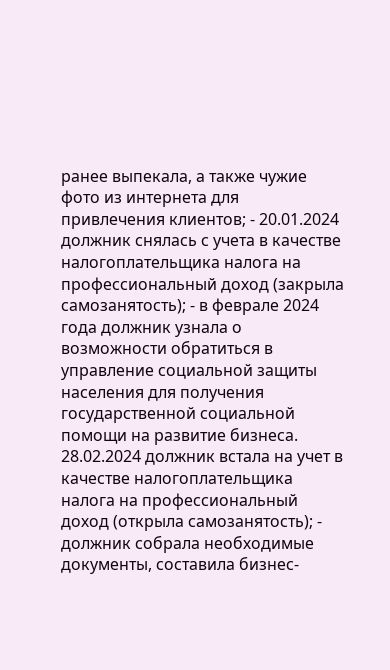ранее выпекала, а также чужие фото из интернета для привлечения клиентов; - 20.01.2024 должник снялась с учета в качестве налогоплательщика налога на профессиональный доход (закрыла самозанятость); - в феврале 2024 года должник узнала о возможности обратиться в управление социальной защиты населения для получения государственной социальной помощи на развитие бизнеса. 28.02.2024 должник встала на учет в качестве налогоплательщика налога на профессиональный доход (открыла самозанятость); - должник собрала необходимые документы, составила бизнес-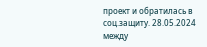проект и обратилась в соц.защиту. 28.05.2024 между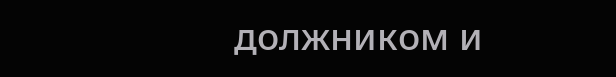должником и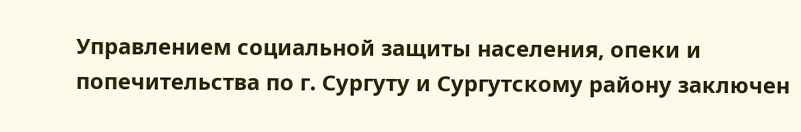Управлением социальной защиты населения, опеки и попечительства по г. Сургуту и Сургутскому району заключен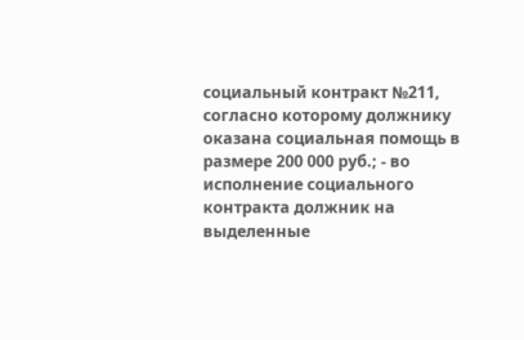социальный контракт №211, согласно которому должнику оказана социальная помощь в размере 200 000 руб.; - во исполнение социального контракта должник на выделенные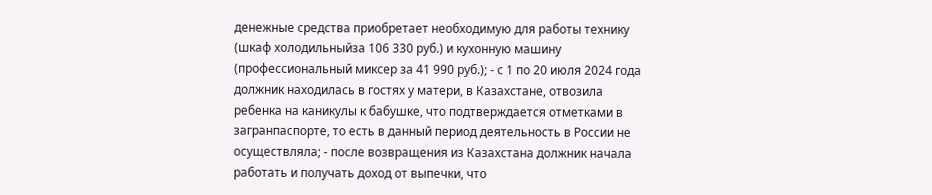денежные средства приобретает необходимую для работы технику (шкаф холодильныйза 106 330 руб.) и кухонную машину (профессиональный миксер за 41 990 руб.); - с 1 по 20 июля 2024 года должник находилась в гостях у матери, в Казахстане, отвозила ребенка на каникулы к бабушке, что подтверждается отметками в загранпаспорте, то есть в данный период деятельность в России не осуществляла; - после возвращения из Казахстана должник начала работать и получать доход от выпечки, что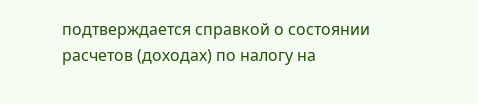подтверждается справкой о состоянии расчетов (доходах) по налогу на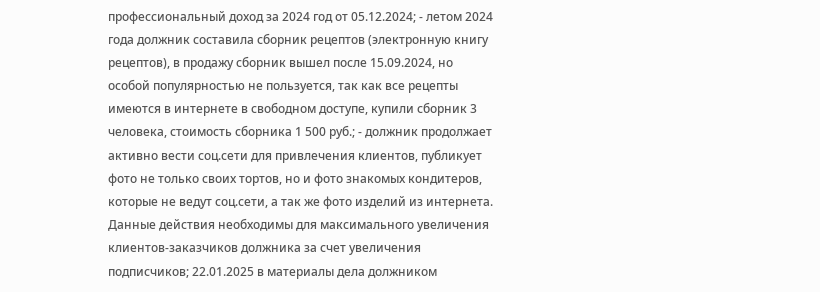профессиональный доход за 2024 год от 05.12.2024; - летом 2024 года должник составила сборник рецептов (электронную книгу рецептов), в продажу сборник вышел после 15.09.2024, но особой популярностью не пользуется, так как все рецепты имеются в интернете в свободном доступе, купили сборник 3 человека, стоимость сборника 1 500 руб.; - должник продолжает активно вести соц.сети для привлечения клиентов, публикует фото не только своих тортов, но и фото знакомых кондитеров, которые не ведут соц.сети, а так же фото изделий из интернета. Данные действия необходимы для максимального увеличения клиентов-заказчиков должника за счет увеличения подписчиков; 22.01.2025 в материалы дела должником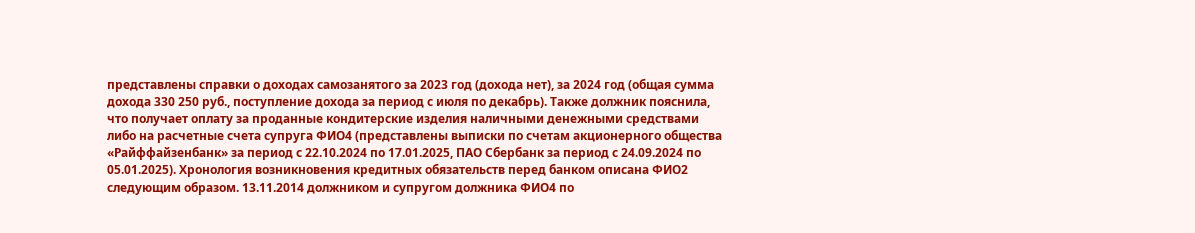представлены справки о доходах самозанятого за 2023 год (дохода нет), за 2024 год (общая сумма дохода 330 250 руб., поступление дохода за период с июля по декабрь). Также должник пояснила, что получает оплату за проданные кондитерские изделия наличными денежными средствами либо на расчетные счета супруга ФИО4 (представлены выписки по счетам акционерного общества «Райффайзенбанк» за период с 22.10.2024 по 17.01.2025, ПАО Сбербанк за период с 24.09.2024 по 05.01.2025). Хронология возникновения кредитных обязательств перед банком описана ФИО2 следующим образом. 13.11.2014 должником и супругом должника ФИО4 по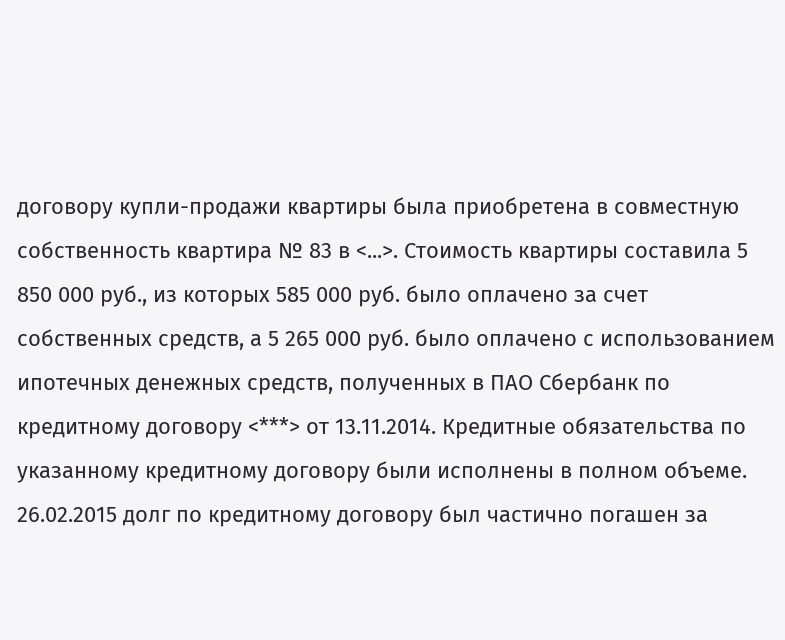договору купли-продажи квартиры была приобретена в совместную собственность квартира № 83 в <...>. Стоимость квартиры составила 5 850 000 руб., из которых 585 000 руб. было оплачено за счет собственных средств, а 5 265 000 руб. было оплачено с использованием ипотечных денежных средств, полученных в ПАО Сбербанк по кредитному договору <***> от 13.11.2014. Кредитные обязательства по указанному кредитному договору были исполнены в полном объеме. 26.02.2015 долг по кредитному договору был частично погашен за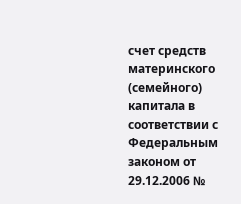счет средств материнского (семейного) капитала в соответствии с Федеральным законом от 29.12.2006 №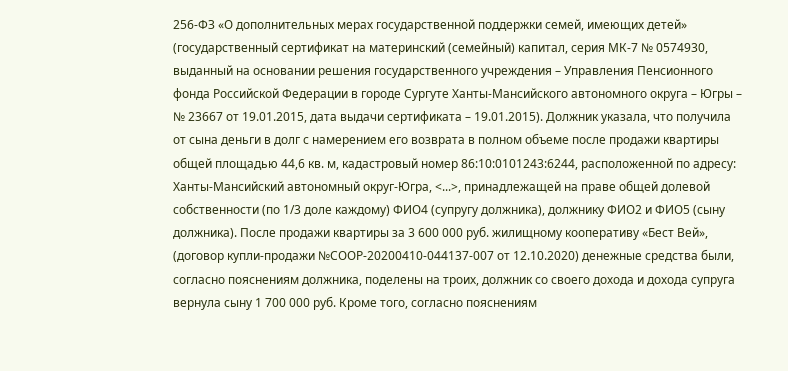256-ФЗ «О дополнительных мерах государственной поддержки семей, имеющих детей» (государственный сертификат на материнский (семейный) капитал, серия МК-7 № 0574930, выданный на основании решения государственного учреждения – Управления Пенсионного фонда Российской Федерации в городе Сургуте Ханты-Мансийского автономного округа – Югры – № 23667 от 19.01.2015, дата выдачи сертификата – 19.01.2015). Должник указала, что получила от сына деньги в долг с намерением его возврата в полном объеме после продажи квартиры общей площадью 44,6 кв. м, кадастровый номер 86:10:0101243:6244, расположенной по адресу: Ханты-Мансийский автономный округ-Югра, <...>, принадлежащей на праве общей долевой собственности (по 1/3 доле каждому) ФИО4 (супругу должника), должнику ФИО2 и ФИО5 (сыну должника). После продажи квартиры за 3 600 000 руб. жилищному кооперативу «Бест Вей», (договор купли-продажи №СООР-20200410-044137-007 от 12.10.2020) денежные средства были, согласно пояснениям должника, поделены на троих, должник со своего дохода и дохода супруга вернула сыну 1 700 000 руб. Кроме того, согласно пояснениям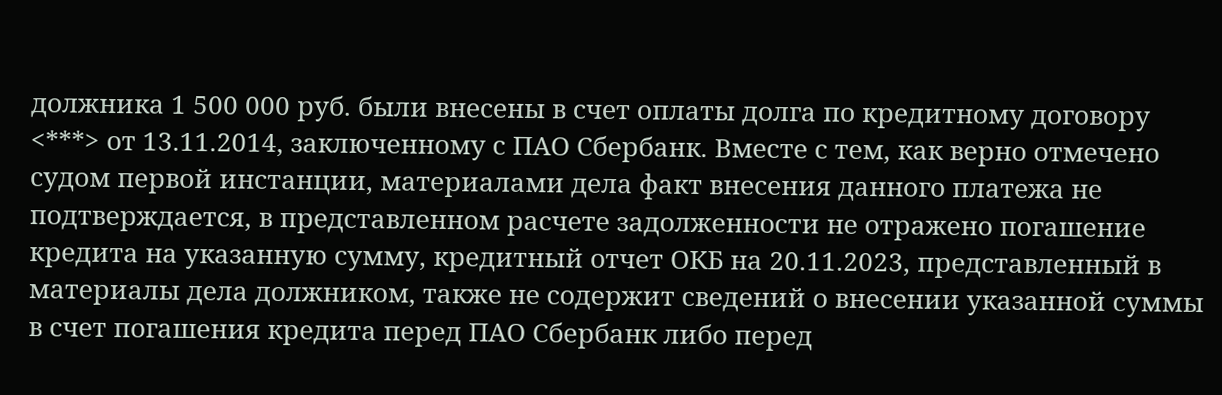должника 1 500 000 руб. были внесены в счет оплаты долга по кредитному договору <***> от 13.11.2014, заключенному с ПАО Сбербанк. Вместе с тем, как верно отмечено судом первой инстанции, материалами дела факт внесения данного платежа не подтверждается, в представленном расчете задолженности не отражено погашение кредита на указанную сумму, кредитный отчет ОКБ на 20.11.2023, представленный в материалы дела должником, также не содержит сведений о внесении указанной суммы в счет погашения кредита перед ПАО Сбербанк либо перед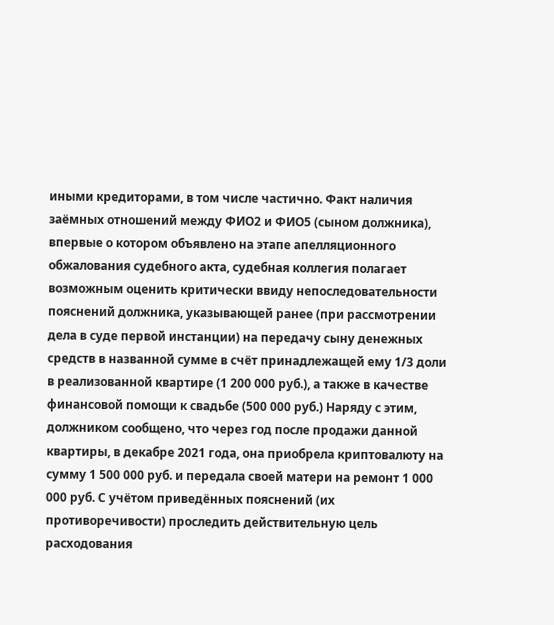иными кредиторами, в том числе частично. Факт наличия заёмных отношений между ФИО2 и ФИО5 (сыном должника), впервые о котором объявлено на этапе апелляционного обжалования судебного акта, судебная коллегия полагает возможным оценить критически ввиду непоследовательности пояснений должника, указывающей ранее (при рассмотрении дела в суде первой инстанции) на передачу сыну денежных средств в названной сумме в счёт принадлежащей ему 1/3 доли в реализованной квартире (1 200 000 руб.), а также в качестве финансовой помощи к свадьбе (500 000 руб.) Наряду с этим, должником сообщено, что через год после продажи данной квартиры, в декабре 2021 года, она приобрела криптовалюту на сумму 1 500 000 руб. и передала своей матери на ремонт 1 000 000 руб. С учётом приведённых пояснений (их противоречивости) проследить действительную цель расходования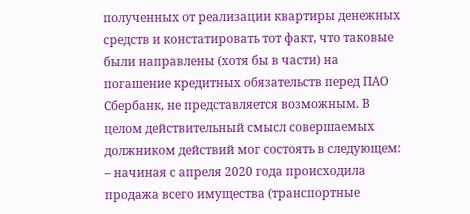полученных от реализации квартиры денежных средств и констатировать тот факт, что таковые были направлены (хотя бы в части) на погашение кредитных обязательств перед ПАО Сбербанк, не представляется возможным. В целом действительный смысл совершаемых должником действий мог состоять в следующем: – начиная с апреля 2020 года происходила продажа всего имущества (транспортные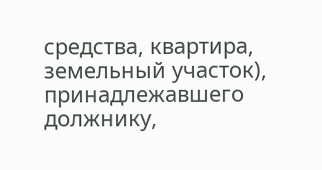средства, квартира, земельный участок), принадлежавшего должнику,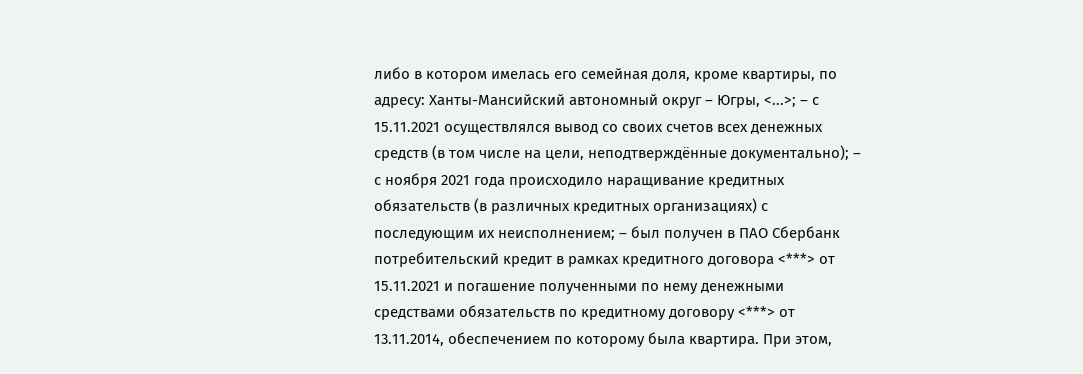либо в котором имелась его семейная доля, кроме квартиры, по адресу: Ханты-Мансийский автономный округ – Югры, <...>; – с 15.11.2021 осуществлялся вывод со своих счетов всех денежных средств (в том числе на цели, неподтверждённые документально); – с ноября 2021 года происходило наращивание кредитных обязательств (в различных кредитных организациях) с последующим их неисполнением; – был получен в ПАО Сбербанк потребительский кредит в рамках кредитного договора <***> от 15.11.2021 и погашение полученными по нему денежными средствами обязательств по кредитному договору <***> от 13.11.2014, обеспечением по которому была квартира. При этом,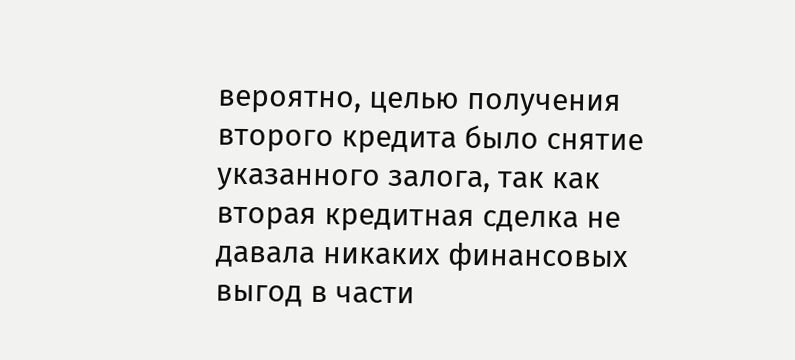вероятно, целью получения второго кредита было снятие указанного залога, так как вторая кредитная сделка не давала никаких финансовых выгод в части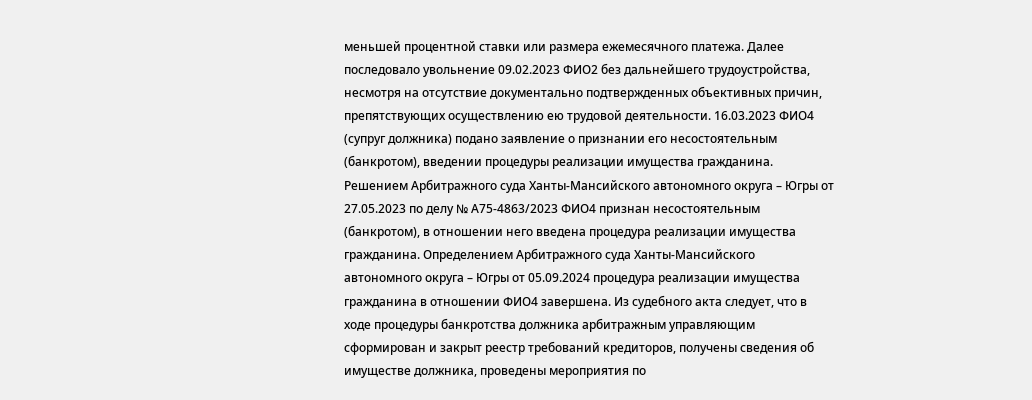меньшей процентной ставки или размера ежемесячного платежа. Далее последовало увольнение 09.02.2023 ФИО2 без дальнейшего трудоустройства, несмотря на отсутствие документально подтвержденных объективных причин, препятствующих осуществлению ею трудовой деятельности. 16.03.2023 ФИО4 (супруг должника) подано заявление о признании его несостоятельным (банкротом), введении процедуры реализации имущества гражданина. Решением Арбитражного суда Ханты-Мансийского автономного округа – Югры от 27.05.2023 по делу № А75-4863/2023 ФИО4 признан несостоятельным (банкротом), в отношении него введена процедура реализации имущества гражданина. Определением Арбитражного суда Ханты-Мансийского автономного округа – Югры от 05.09.2024 процедура реализации имущества гражданина в отношении ФИО4 завершена. Из судебного акта следует, что в ходе процедуры банкротства должника арбитражным управляющим сформирован и закрыт реестр требований кредиторов, получены сведения об имуществе должника, проведены мероприятия по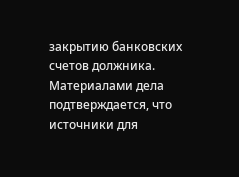закрытию банковских счетов должника. Материалами дела подтверждается, что источники для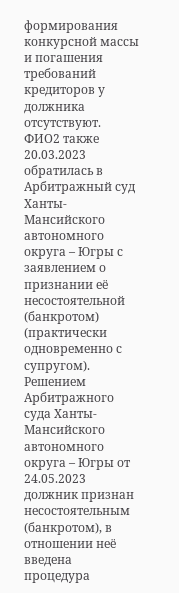формирования конкурсной массы и погашения требований кредиторов у должника отсутствуют. ФИО2 также 20.03.2023 обратилась в Арбитражный суд Ханты-Мансийского автономного округа – Югры с заявлением о признании её несостоятельной (банкротом) (практически одновременно с супругом). Решением Арбитражного суда Ханты-Мансийского автономного округа – Югры от 24.05.2023 должник признан несостоятельным (банкротом), в отношении неё введена процедура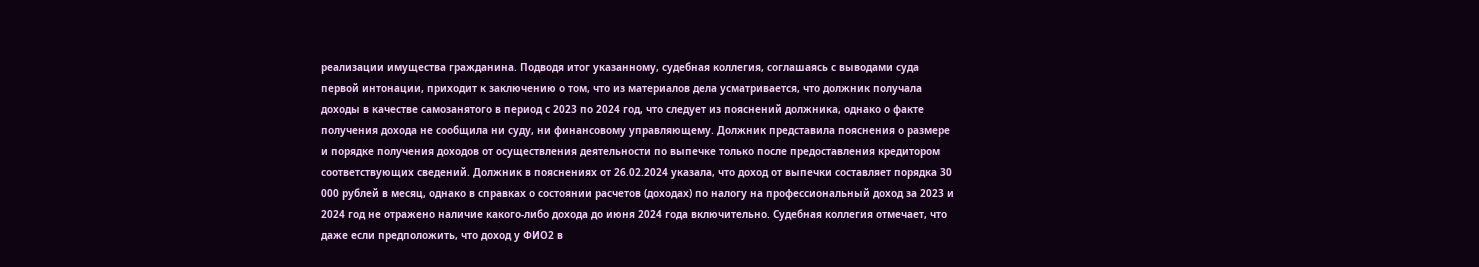реализации имущества гражданина. Подводя итог указанному, судебная коллегия, соглашаясь с выводами суда первой интонации, приходит к заключению о том, что из материалов дела усматривается, что должник получала доходы в качестве самозанятого в период с 2023 по 2024 год, что следует из пояснений должника, однако о факте получения дохода не сообщила ни суду, ни финансовому управляющему. Должник представила пояснения о размере и порядке получения доходов от осуществления деятельности по выпечке только после предоставления кредитором соответствующих сведений. Должник в пояснениях от 26.02.2024 указала, что доход от выпечки составляет порядка 30 000 рублей в месяц, однако в справках о состоянии расчетов (доходах) по налогу на профессиональный доход за 2023 и 2024 год не отражено наличие какого-либо дохода до июня 2024 года включительно. Судебная коллегия отмечает, что даже если предположить, что доход у ФИО2 в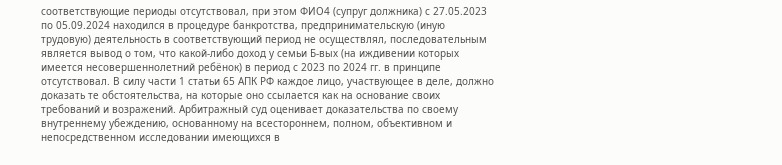соответствующие периоды отсутствовал, при этом ФИО4 (супруг должника) с 27.05.2023 по 05.09.2024 находился в процедуре банкротства, предпринимательскую (иную трудовую) деятельность в соответствующий период не осуществлял, последовательным является вывод о том, что какой-либо доход у семьи Б-вых (на иждивении которых имеется несовершеннолетний ребёнок) в период с 2023 по 2024 гг. в принципе отсутствовал. В силу части 1 статьи 65 АПК РФ каждое лицо, участвующее в деле, должно доказать те обстоятельства, на которые оно ссылается как на основание своих требований и возражений. Арбитражный суд оценивает доказательства по своему внутреннему убеждению, основанному на всестороннем, полном, объективном и непосредственном исследовании имеющихся в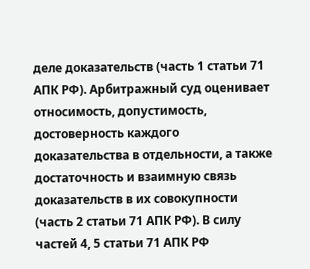деле доказательств (часть 1 статьи 71 АПК РФ). Арбитражный суд оценивает относимость, допустимость, достоверность каждого доказательства в отдельности, а также достаточность и взаимную связь доказательств в их совокупности (часть 2 статьи 71 АПК РФ). В силу частей 4, 5 статьи 71 АПК РФ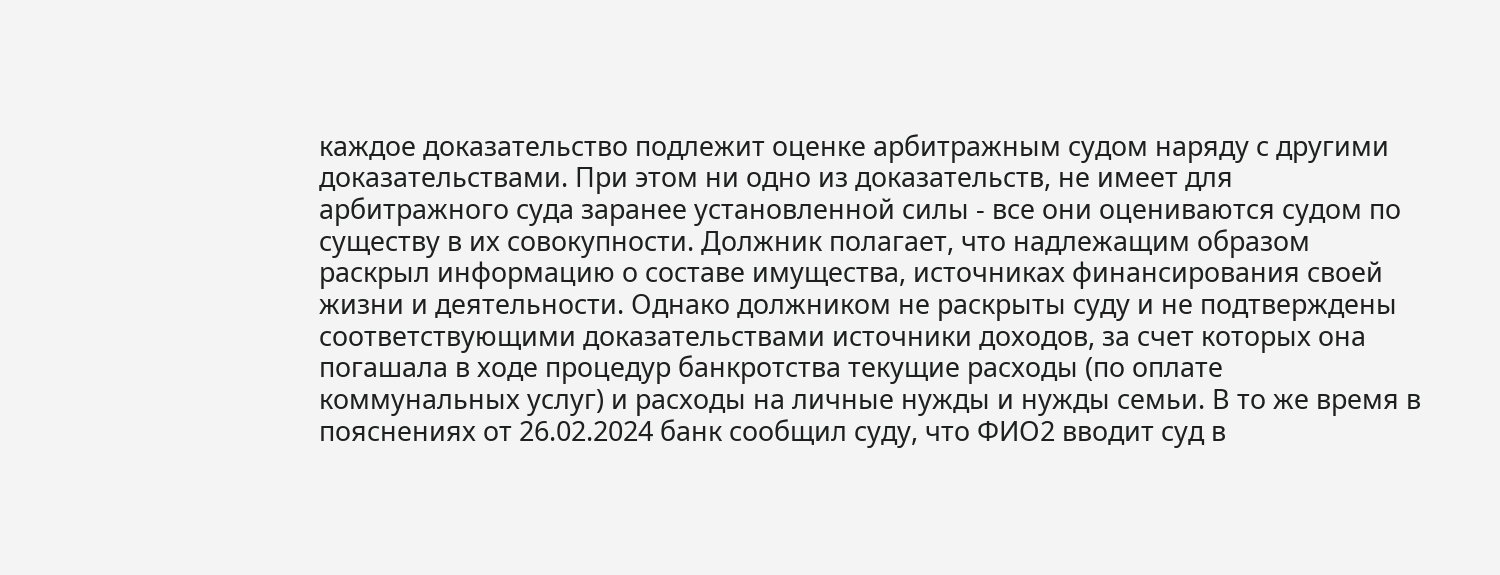каждое доказательство подлежит оценке арбитражным судом наряду с другими доказательствами. При этом ни одно из доказательств, не имеет для арбитражного суда заранее установленной силы - все они оцениваются судом по существу в их совокупности. Должник полагает, что надлежащим образом раскрыл информацию о составе имущества, источниках финансирования своей жизни и деятельности. Однако должником не раскрыты суду и не подтверждены соответствующими доказательствами источники доходов, за счет которых она погашала в ходе процедур банкротства текущие расходы (по оплате коммунальных услуг) и расходы на личные нужды и нужды семьи. В то же время в пояснениях от 26.02.2024 банк сообщил суду, что ФИО2 вводит суд в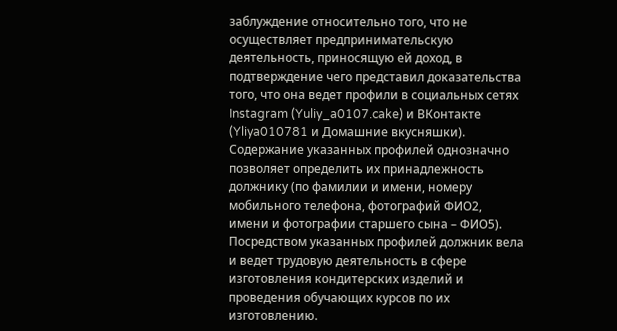заблуждение относительно того, что не осуществляет предпринимательскую деятельность, приносящую ей доход, в подтверждение чего представил доказательства того, что она ведет профили в социальных сетях Instagram (Yuliy_a0107.cake) и ВКонтакте (Yliya010781 и Домашние вкусняшки). Содержание указанных профилей однозначно позволяет определить их принадлежность должнику (по фамилии и имени, номеру мобильного телефона, фотографий ФИО2, имени и фотографии старшего сына – ФИО5). Посредством указанных профилей должник вела и ведет трудовую деятельность в сфере изготовления кондитерских изделий и проведения обучающих курсов по их изготовлению.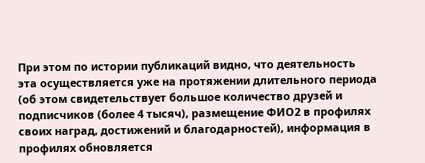При этом по истории публикаций видно, что деятельность эта осуществляется уже на протяжении длительного периода (об этом свидетельствует большое количество друзей и подписчиков (более 4 тысяч), размещение ФИО2 в профилях своих наград, достижений и благодарностей), информация в профилях обновляется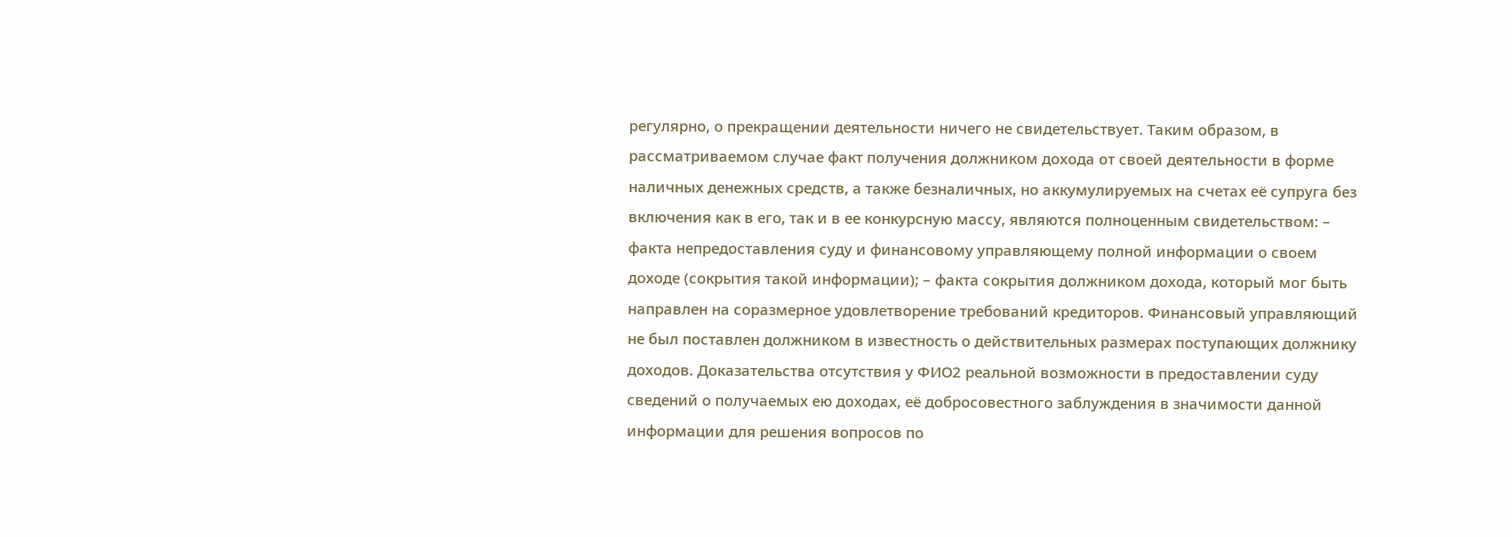регулярно, о прекращении деятельности ничего не свидетельствует. Таким образом, в рассматриваемом случае факт получения должником дохода от своей деятельности в форме наличных денежных средств, а также безналичных, но аккумулируемых на счетах её супруга без включения как в его, так и в ее конкурсную массу, являются полноценным свидетельством: – факта непредоставления суду и финансовому управляющему полной информации о своем доходе (сокрытия такой информации); – факта сокрытия должником дохода, который мог быть направлен на соразмерное удовлетворение требований кредиторов. Финансовый управляющий не был поставлен должником в известность о действительных размерах поступающих должнику доходов. Доказательства отсутствия у ФИО2 реальной возможности в предоставлении суду сведений о получаемых ею доходах, её добросовестного заблуждения в значимости данной информации для решения вопросов по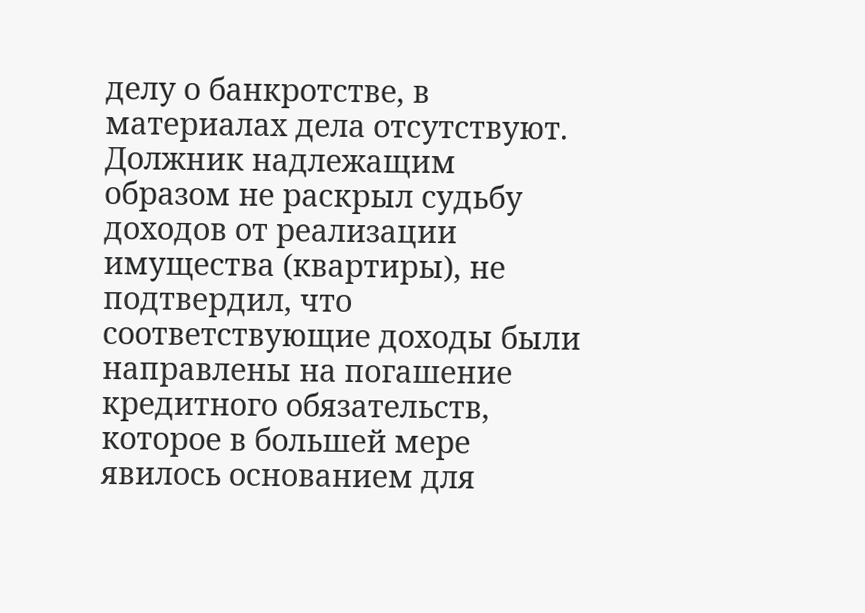делу о банкротстве, в материалах дела отсутствуют. Должник надлежащим образом не раскрыл судьбу доходов от реализации имущества (квартиры), не подтвердил, что соответствующие доходы были направлены на погашение кредитного обязательств, которое в большей мере явилось основанием для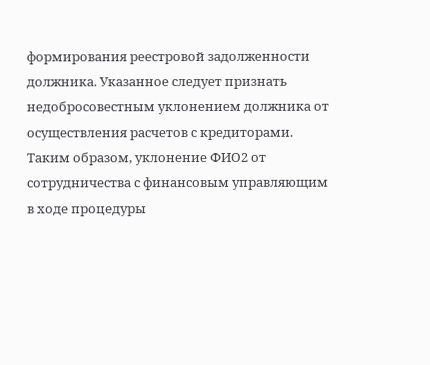формирования реестровой задолженности должника. Указанное следует признать недобросовестным уклонением должника от осуществления расчетов с кредиторами. Таким образом, уклонение ФИО2 от сотрудничества с финансовым управляющим в ходе процедуры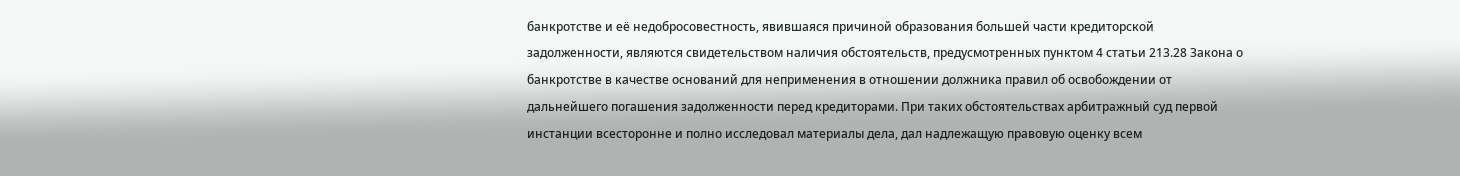банкротстве и её недобросовестность, явившаяся причиной образования большей части кредиторской задолженности, являются свидетельством наличия обстоятельств, предусмотренных пунктом 4 статьи 213.28 Закона о банкротстве в качестве оснований для неприменения в отношении должника правил об освобождении от дальнейшего погашения задолженности перед кредиторами. При таких обстоятельствах арбитражный суд первой инстанции всесторонне и полно исследовал материалы дела, дал надлежащую правовую оценку всем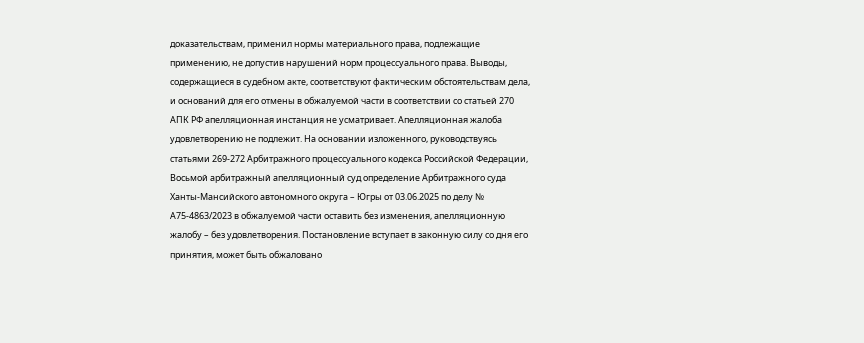доказательствам, применил нормы материального права, подлежащие применению, не допустив нарушений норм процессуального права. Выводы, содержащиеся в судебном акте, соответствуют фактическим обстоятельствам дела, и оснований для его отмены в обжалуемой части в соответствии со статьей 270 АПК РФ апелляционная инстанция не усматривает. Апелляционная жалоба удовлетворению не подлежит. На основании изложенного, руководствуясь статьями 269-272 Арбитражного процессуального кодекса Российской Федерации, Восьмой арбитражный апелляционный суд определение Арбитражного суда Ханты-Мансийского автономного округа – Югры от 03.06.2025 по делу № А75-4863/2023 в обжалуемой части оставить без изменения, апелляционную жалобу – без удовлетворения. Постановление вступает в законную силу со дня его принятия, может быть обжаловано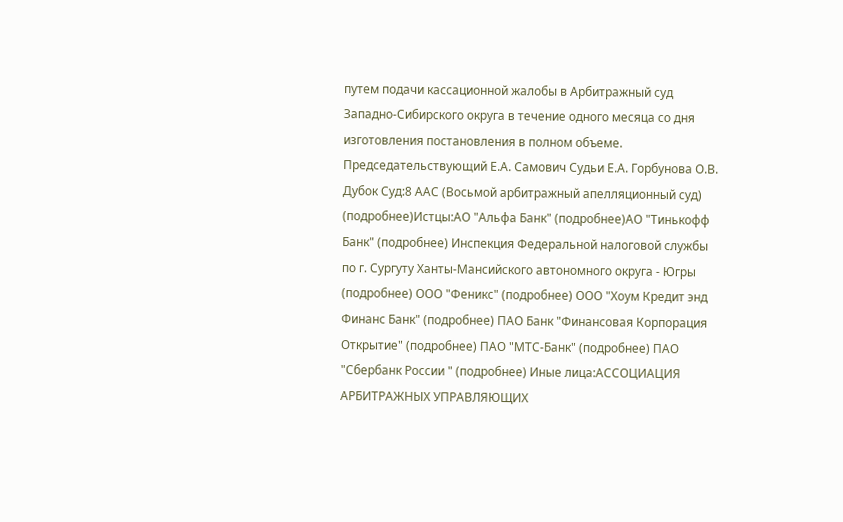путем подачи кассационной жалобы в Арбитражный суд Западно-Сибирского округа в течение одного месяца со дня изготовления постановления в полном объеме. Председательствующий Е.А. Самович Судьи Е.А. Горбунова О.В. Дубок Суд:8 ААС (Восьмой арбитражный апелляционный суд) (подробнее)Истцы:АО "Альфа Банк" (подробнее)АО "Тинькофф Банк" (подробнее) Инспекция Федеральной налоговой службы по г. Сургуту Ханты-Мансийского автономного округа - Югры (подробнее) ООО "Феникс" (подробнее) ООО "Хоум Кредит энд Финанс Банк" (подробнее) ПАО Банк "Финансовая Корпорация Открытие" (подробнее) ПАО "МТС-Банк" (подробнее) ПАО "Сбербанк России " (подробнее) Иные лица:АССОЦИАЦИЯ АРБИТРАЖНЫХ УПРАВЛЯЮЩИХ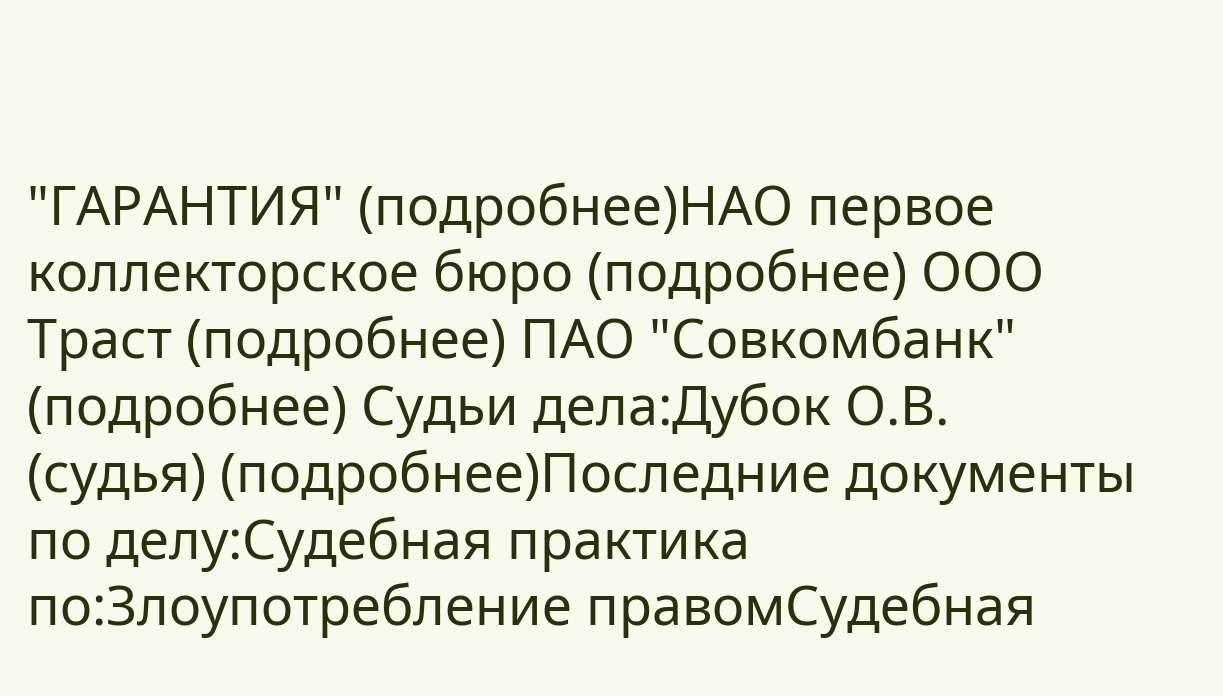"ГАРАНТИЯ" (подробнее)НАО первое коллекторское бюро (подробнее) ООО Траст (подробнее) ПАО "Совкомбанк" (подробнее) Судьи дела:Дубок О.В. (судья) (подробнее)Последние документы по делу:Судебная практика по:Злоупотребление правомСудебная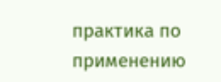практика по применению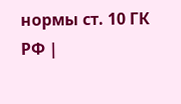нормы ст. 10 ГК РФ |